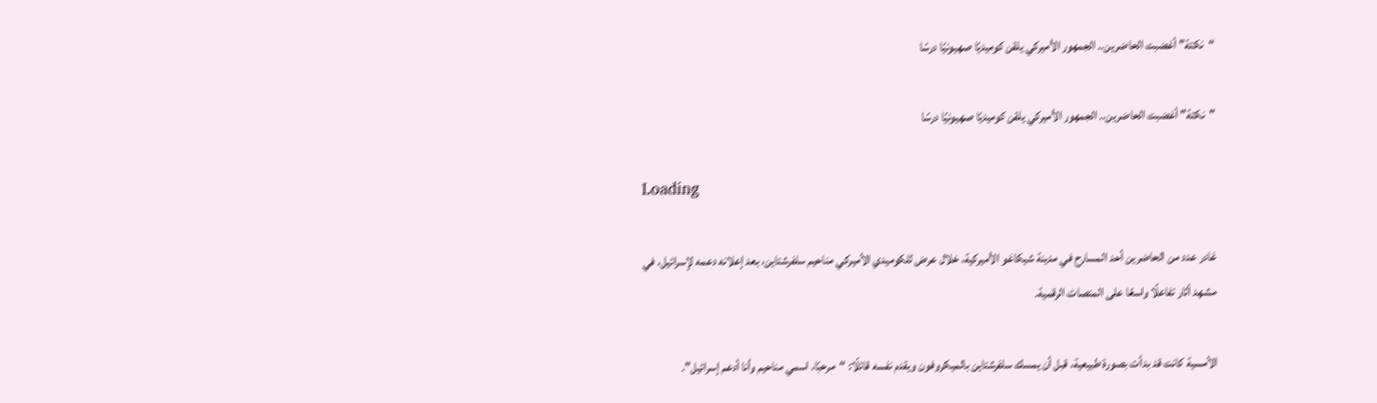“نكتة” أغضبت الحاضرين.. الجمهور الأميركي يلقن كوميديًا صهيونيًا درسًا

"نكتة" أغضبت الحاضرين.. الجمهور الأميركي يلقن كوميديًا صهيونيًا درسًا

Loading

غادر عدد من الحاضرين أحد المسارح في مدينة شيكاغو الأميركية، خلال عرض للكوميدي الأميركي مناحيم سلفرشتاين، بعد إعلانه دعمه لإسرائيل، في مشهد أثار تفاعلًا واسعًا على المنصات الرقمية.

الأمسية كانت قد بدأت بصورة طبيعية، قبل أن يمسك سلفرشتاين بالميكروفون ويقدم نفسه قائلًا: “مرحبًا، اسمي مناحيم وأنا أدعم إسرائيل”.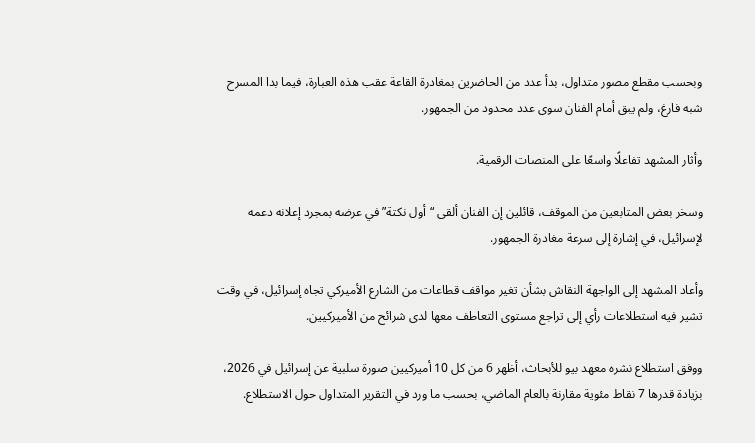وبحسب مقطع مصور متداول، بدأ عدد من الحاضرين بمغادرة القاعة عقب هذه العبارة، فيما بدا المسرح شبه فارغ، ولم يبق أمام الفنان سوى عدد محدود من الجمهور.

وأثار المشهد تفاعلًا واسعًا على المنصات الرقمية.

وسخر بعض المتابعين من الموقف، قائلين إن الفنان ألقى “أول نكتة” في عرضه بمجرد إعلانه دعمه لإسرائيل، في إشارة إلى سرعة مغادرة الجمهور.

وأعاد المشهد إلى الواجهة النقاش بشأن تغير مواقف قطاعات من الشارع الأميركي تجاه إسرائيل، في وقت تشير فيه استطلاعات رأي إلى تراجع مستوى التعاطف معها لدى شرائح من الأميركيين.

ووفق استطلاع نشره معهد بيو للأبحاث، أظهر 6 من كل 10 أميركيين صورة سلبية عن إسرائيل في 2026، بزيادة قدرها 7 نقاط مئوية مقارنة بالعام الماضي، بحسب ما ورد في التقرير المتداول حول الاستطلاع.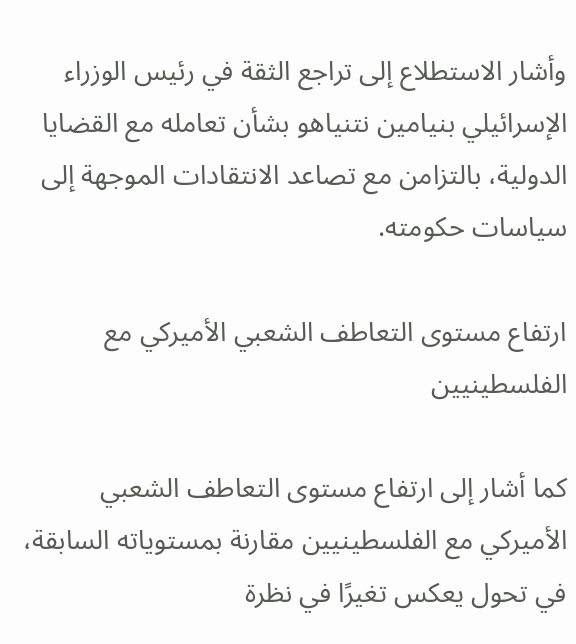وأشار الاستطلاع إلى تراجع الثقة في رئيس الوزراء الإسرائيلي بنيامين نتنياهو بشأن تعامله مع القضايا الدولية، بالتزامن مع تصاعد الانتقادات الموجهة إلى سياسات حكومته.

ارتفاع مستوى التعاطف الشعبي الأميركي مع الفلسطينيين

كما أشار إلى ارتفاع مستوى التعاطف الشعبي الأميركي مع الفلسطينيين مقارنة بمستوياته السابقة، في تحول يعكس تغيرًا في نظرة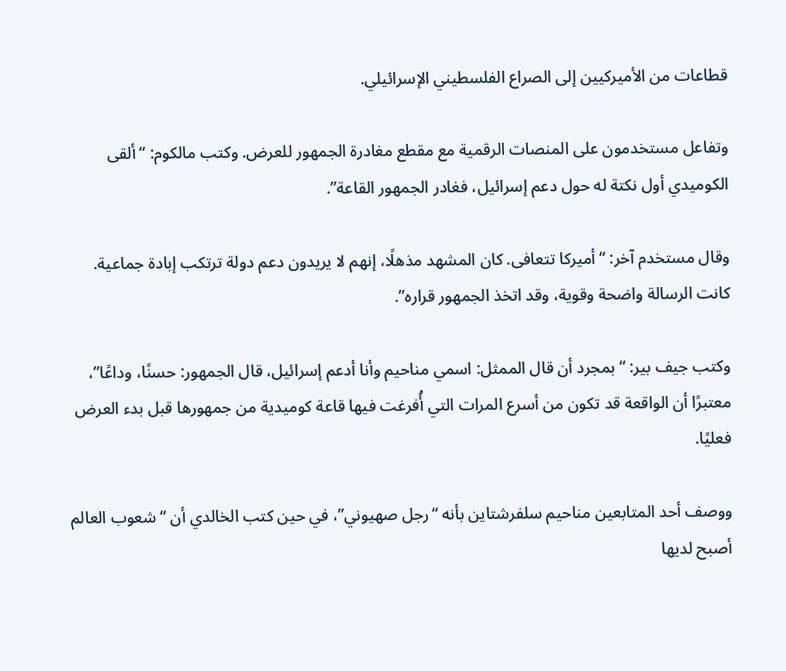قطاعات من الأميركيين إلى الصراع الفلسطيني الإسرائيلي.

وتفاعل مستخدمون على المنصات الرقمية مع مقطع مغادرة الجمهور للعرض. وكتب مالكوم: “ألقى الكوميدي أول نكتة له حول دعم إسرائيل، فغادر الجمهور القاعة”.

وقال مستخدم آخر: “أميركا تتعافى. كان المشهد مذهلًا، إنهم لا يريدون دعم دولة ترتكب إبادة جماعية. كانت الرسالة واضحة وقوية، وقد اتخذ الجمهور قراره”.

وكتب جيف بير: “بمجرد أن قال الممثل: اسمي مناحيم وأنا أدعم إسرائيل، قال الجمهور: حسنًا، وداعًا”، معتبرًا أن الواقعة قد تكون من أسرع المرات التي أُفرغت فيها قاعة كوميدية من جمهورها قبل بدء العرض فعليًا.

ووصف أحد المتابعين مناحيم سلفرشتاين بأنه “رجل صهيوني”، في حين كتب الخالدي أن “شعوب العالم أصبح لديها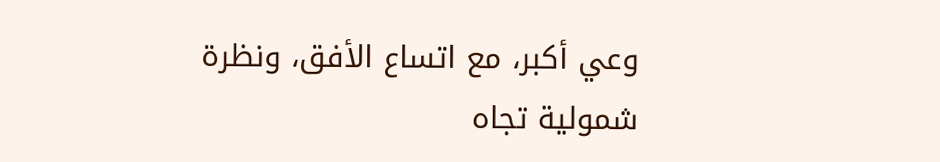وعي أكبر، مع اتساع الأفق، ونظرة شمولية تجاه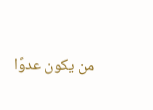من يكون عدوًا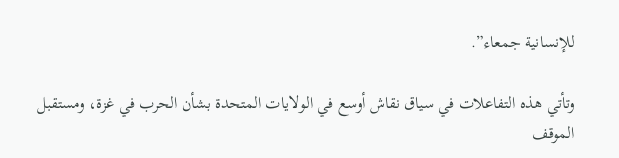للإنسانية جمعاء”.

وتأتي هذه التفاعلات في سياق نقاش أوسع في الولايات المتحدة بشأن الحرب في غزة، ومستقبل الموقف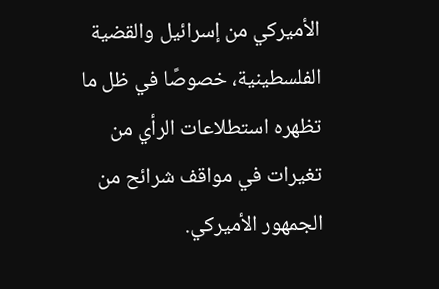الأميركي من إسرائيل والقضية الفلسطينية، خصوصًا في ظل ما تظهره استطلاعات الرأي من تغيرات في مواقف شرائح من الجمهور الأميركي.